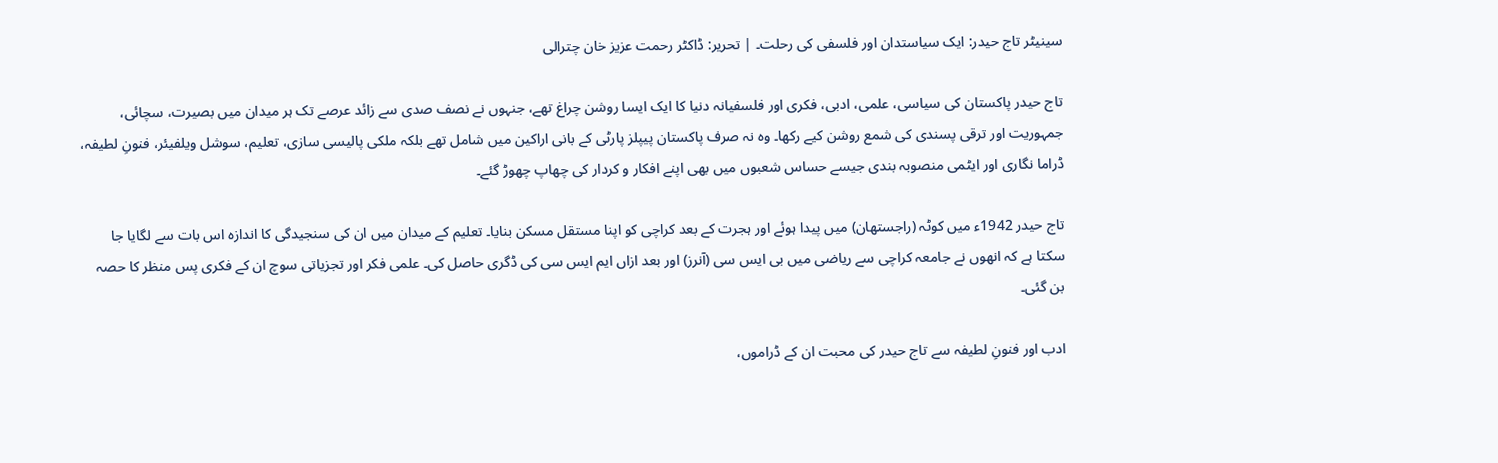سینیٹر تاج حیدر: ایک سیاستدان اور فلسفی کی رحلت۔ | تحریر: ڈاکٹر رحمت عزیز خان چترالی

تاج حیدر پاکستان کی سیاسی، علمی، ادبی، فکری اور فلسفیانہ دنیا کا ایک ایسا روشن چراغ تھے، جنہوں نے نصف صدی سے زائد عرصے تک ہر میدان میں بصیرت، سچائی، جمہوریت اور ترقی پسندی کی شمع روشن کیے رکھا۔ وہ نہ صرف پاکستان پیپلز پارٹی کے بانی اراکین میں شامل تھے بلکہ ملکی پالیسی سازی، تعلیم، سوشل ویلفیئر، فنونِ لطیفہ، ڈراما نگاری اور ایٹمی منصوبہ بندی جیسے حساس شعبوں میں بھی اپنے افکار و کردار کی چھاپ چھوڑ گئے۔

تاج حیدر 1942ء میں کوٹہ (راجستھان) میں پیدا ہوئے اور ہجرت کے بعد کراچی کو اپنا مستقل مسکن بنایا۔ تعلیم کے میدان میں ان کی سنجیدگی کا اندازہ اس بات سے لگایا جا سکتا ہے کہ انھوں نے جامعہ کراچی سے ریاضی میں بی ایس سی (آنرز) اور بعد ازاں ایم ایس سی کی ڈگری حاصل کی۔ علمی فکر اور تجزیاتی سوچ ان کے فکری پس منظر کا حصہ بن گئی۔

ادب اور فنونِ لطیفہ سے تاج حیدر کی محبت ان کے ڈراموں،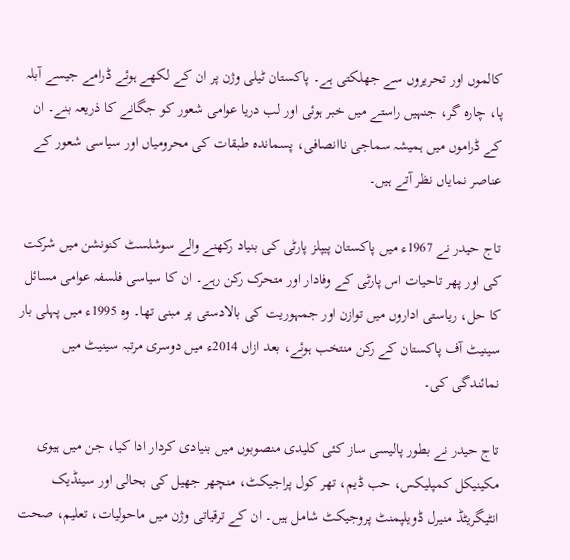کالموں اور تحریروں سے جھلکتی ہے۔ پاکستان ٹیلی وژن پر ان کے لکھے ہوئے ڈرامے جیسے آبلہ پا، چارہ گر، جنہیں راستے میں خبر ہوئی اور لب دریا عوامی شعور کو جگانے کا ذریعہ بنے۔ ان کے ڈراموں میں ہمیشہ سماجی ناانصافی، پسماندہ طبقات کی محرومیاں اور سیاسی شعور کے عناصر نمایاں نظر آتے ہیں۔

تاج حیدر نے 1967ء میں پاکستان پیپلز پارٹی کی بنیاد رکھنے والے سوشلسٹ کنونشن میں شرکت کی اور پھر تاحیات اس پارٹی کے وفادار اور متحرک رکن رہے۔ ان کا سیاسی فلسفہ عوامی مسائل کا حل، ریاستی اداروں میں توازن اور جمہوریت کی بالادستی پر مبنی تھا۔ وہ 1995ء میں پہلی بار سینیٹ آف پاکستان کے رکن منتخب ہوئے، بعد ازاں 2014ء میں دوسری مرتبہ سینیٹ میں نمائندگی کی۔

تاج حیدر نے بطور پالیسی ساز کئی کلیدی منصوبوں میں بنیادی کردار ادا کیا، جن میں ہیوی مکینیکل کمپلیکس، حب ڈیم، تھر کول پراجیکٹ، منچھر جھیل کی بحالی اور سینڈیک انٹیگریٹڈ منیرل ڈویلپمنٹ پروجیکٹ شامل ہیں۔ ان کے ترقیاتی وژن میں ماحولیات، تعلیم، صحت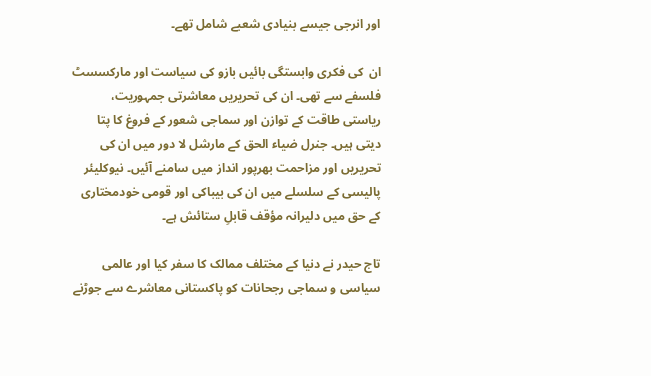اور انرجی جیسے بنیادی شعبے شامل تھے۔

ان  کی فکری وابستگی بائیں بازو کی سیاست اور مارکسسٹ فلسفے سے تھی۔ ان کی تحریریں معاشرتی جمہوریت، ریاستی طاقت کے توازن اور سماجی شعور کے فروغ کا پتا دیتی ہیں۔ جنرل ضیاء الحق کے مارشل لا دور میں ان کی تحریریں اور مزاحمت بھرپور انداز میں سامنے آئیں۔ نیوکلیئر پالیسی کے سلسلے میں ان کی بیباکی اور قومی خودمختاری کے حق میں دلیرانہ مؤقف قابلِ ستائش ہے۔

تاج حیدر نے دنیا کے مختلف ممالک کا سفر کیا اور عالمی سیاسی و سماجی رجحانات کو پاکستانی معاشرے سے جوڑنے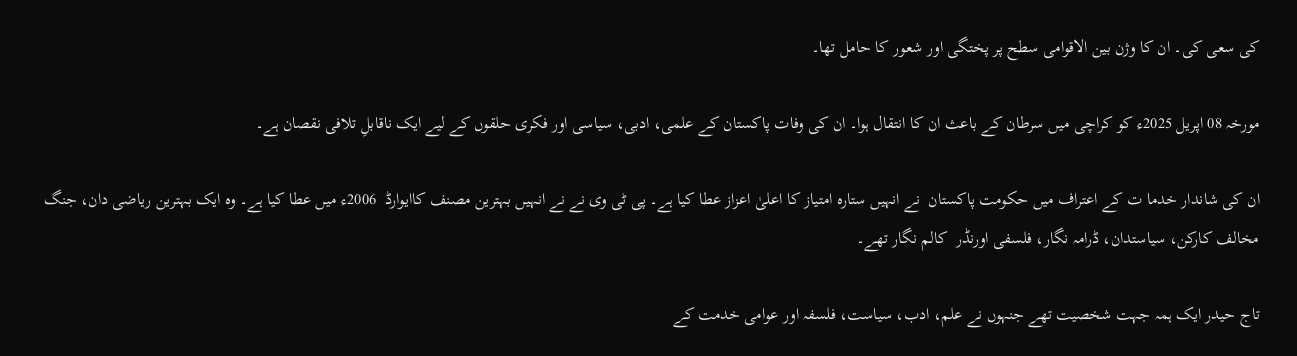کی سعی کی۔ ان کا وژن بین الاقوامی سطح پر پختگی اور شعور کا حامل تھا۔

مورخہ 08 اپریل 2025ء کو کراچی میں سرطان کے باعث ان کا انتقال ہوا۔ ان کی وفات پاکستان کے علمی، ادبی، سیاسی اور فکری حلقوں کے لیے ایک ناقابلِ تلافی نقصان ہے۔

ان کی شاندار خدما ت کے اعتراف میں حکومت پاکستان  نے انہیں ستارہ امتیاز کا اعلیٰ اعزاز عطا کیا ہے۔ پی ٹی وی نے نے انہیں بہترین مصنف کاایوارڈ  2006ء میں عطا کیا ہے۔ وہ ایک بہترین ریاضی دان، جنگ مخالف کارکن، سیاستدان، ڈرامہ نگار، فلسفی اورنڈر  کالم نگار تھے۔

تاج حیدر ایک ہمہ جہت شخصیت تھے جنہوں نے علم، ادب، سیاست، فلسفہ اور عوامی خدمت کے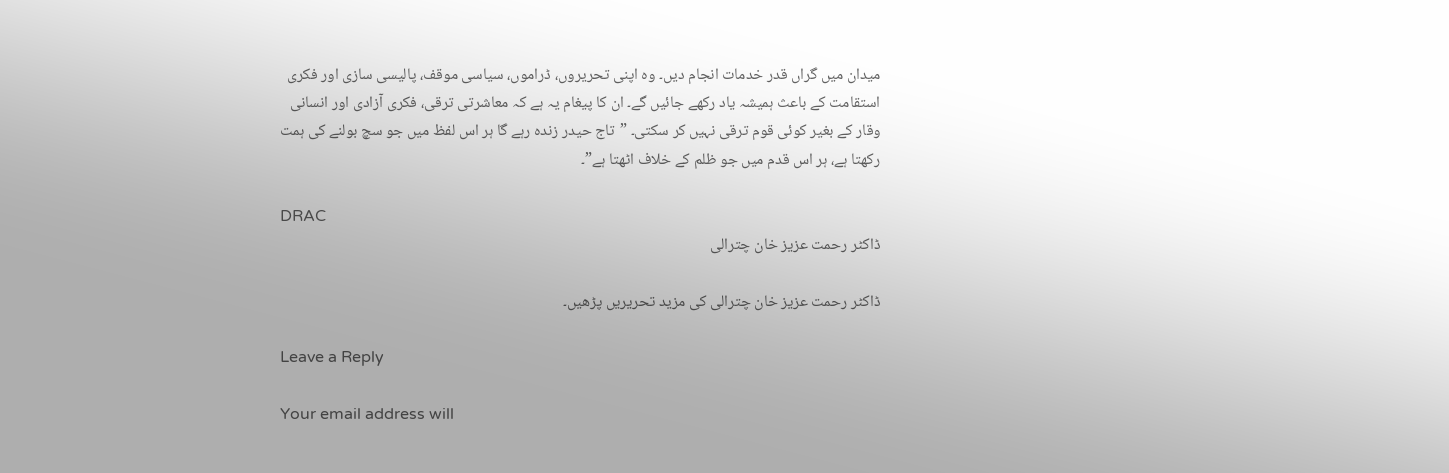میدان میں گراں قدر خدمات انجام دیں۔ وہ اپنی تحریروں، ڈراموں، سیاسی موقف، پالیسی سازی اور فکری استقامت کے باعث ہمیشہ یاد رکھے جائیں گے۔ ان کا پیغام یہ ہے کہ معاشرتی ترقی، فکری آزادی اور انسانی وقار کے بغیر کوئی قوم ترقی نہیں کر سکتی۔ ”تاج حیدر زندہ رہے گا ہر اس لفظ میں جو سچ بولنے کی ہمت رکھتا ہے، ہر اس قدم میں جو ظلم کے خلاف اٹھتا ہے”۔

DRAC
ڈاکٹر رحمت عزیز خان چترالی

ڈاکٹر رحمت عزیز خان چترالی کی مزید تحریریں پڑھیں۔

Leave a Reply

Your email address will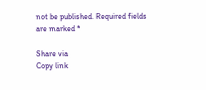not be published. Required fields are marked *

Share via
Copy link